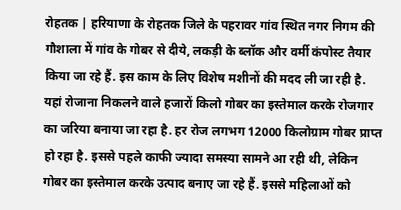रोहतक | हरियाणा के रोहतक जिले के पहरावर गांव स्थित नगर निगम की गौशाला में गांव के गोबर से दीये, लकड़ी के ब्लॉक और वर्मी कंपोस्ट तैयार किया जा रहे हैं. इस काम के लिए विशेष मशीनों की मदद ली जा रही है. यहां रोजाना निकलने वाले हजारों किलो गोबर का इस्तेमाल करके रोजगार का जरिया बनाया जा रहा है. हर रोज लगभग 12000 किलोग्राम गोबर प्राप्त हो रहा है. इससे पहले काफी ज्यादा समस्या सामने आ रही थी, लेकिन गोबर का इस्तेमाल करके उत्पाद बनाए जा रहे हैं. इससे महिलाओं को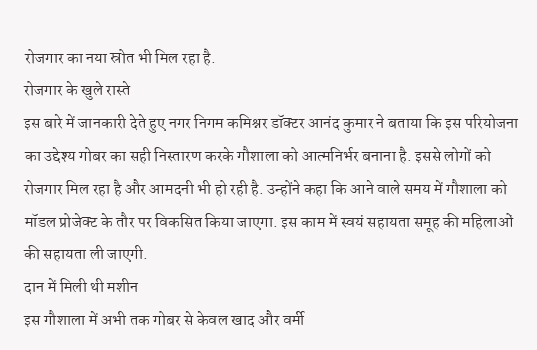रोजगार का नया स्रोत भी मिल रहा है.
रोजगार के खुले रास्ते
इस बारे में जानकारी देते हुए नगर निगम कमिश्नर डॉक्टर आनंद कुमार ने बताया कि इस परियोजना का उद्देश्य गोबर का सही निस्तारण करके गौशाला को आत्मनिर्भर बनाना है. इससे लोगों को रोजगार मिल रहा है और आमदनी भी हो रही है. उन्होंने कहा कि आने वाले समय में गौशाला को मॉडल प्रोजेक्ट के तौर पर विकसित किया जाएगा. इस काम में स्वयं सहायता समूह की महिलाओं की सहायता ली जाएगी.
दान में मिली थी मशीन
इस गौशाला में अभी तक गोबर से केवल खाद और वर्मी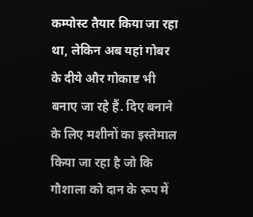कम्पोस्ट तैयार किया जा रहा था, लेकिन अब यहां गोबर के दीये और गोकाष्ट भी बनाए जा रहे हैं. दिए बनाने के लिए मशीनों का इस्तेमाल किया जा रहा है जो कि गौशाला को दान के रूप में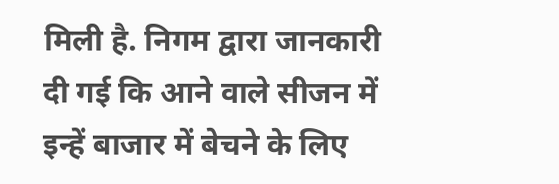मिली है. निगम द्वारा जानकारी दी गई कि आने वाले सीजन में इन्हें बाजार में बेचने के लिए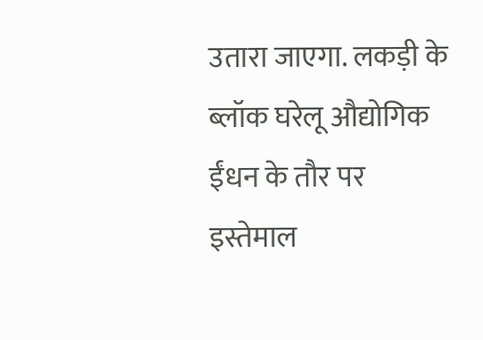उतारा जाएगा. लकड़ी के ब्लॉक घरेलू औद्योगिक ईंधन के तौर पर इस्तेमाल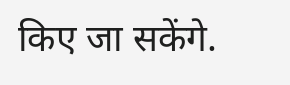किए जा सकेंगे.